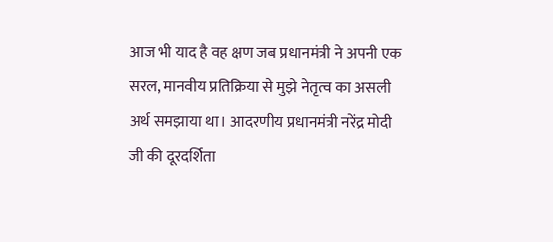आज भी याद है वह क्षण जब प्रधानमंत्री ने अपनी एक सरल, मानवीय प्रतिक्रिया से मुझे नेतृत्व का असली अर्थ समझाया था। आदरणीय प्रधानमंत्री नरेंद्र मोदी जी की दूरदर्शिता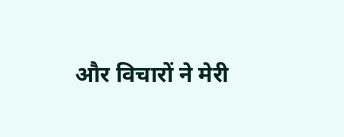और विचारों ने मेरी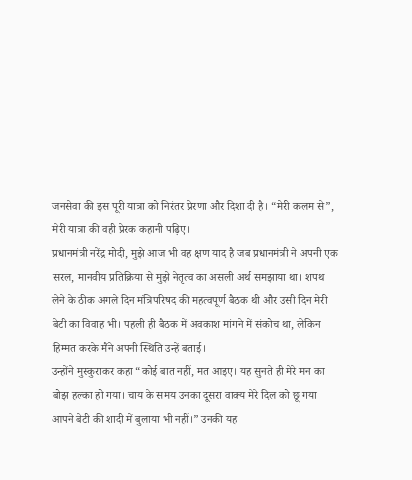जनसेवा की इस पूरी यात्रा को निरंतर प्रेरणा और दिशा दी है। “मेरी कलम से”, मेरी यात्रा की वही प्रेरक कहानी पढ़िए।
प्रधानमंत्री नरेंद्र मोदी, मुझे आज भी वह क्षण याद है जब प्रधानमंत्री ने अपनी एक सरल, मानवीय प्रतिक्रिया से मुझे नेतृत्व का असली अर्थ समझाया था। शपथ लेने के ठीक अगले दिन मंत्रिपरिषद की महत्वपूर्ण बैठक थी और उसी दिन मेरी बेटी का विवाह भी। पहली ही बैठक में अवकाश मांगने में संकोच था, लेकिन हिम्मत करके मैंने अपनी स्थिति उन्हें बताई।
उन्होंने मुस्कुराकर कहा “कोई बात नहीं, मत आइए। यह सुनते ही मेरे मन का बोझ हल्का हो गया। चाय के समय उनका दूसरा वाक्य मेरे दिल को छू गया आपने बेटी की शादी में बुलाया भी नहीं।” उनकी यह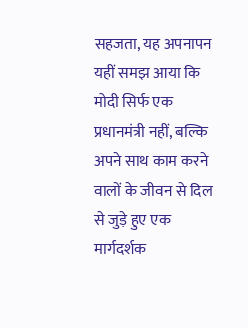सहजता, यह अपनापन यहीं समझ आया कि मोदी सिर्फ एक प्रधानमंत्री नहीं, बल्कि अपने साथ काम करने वालों के जीवन से दिल से जुड़े हुए एक मार्गदर्शक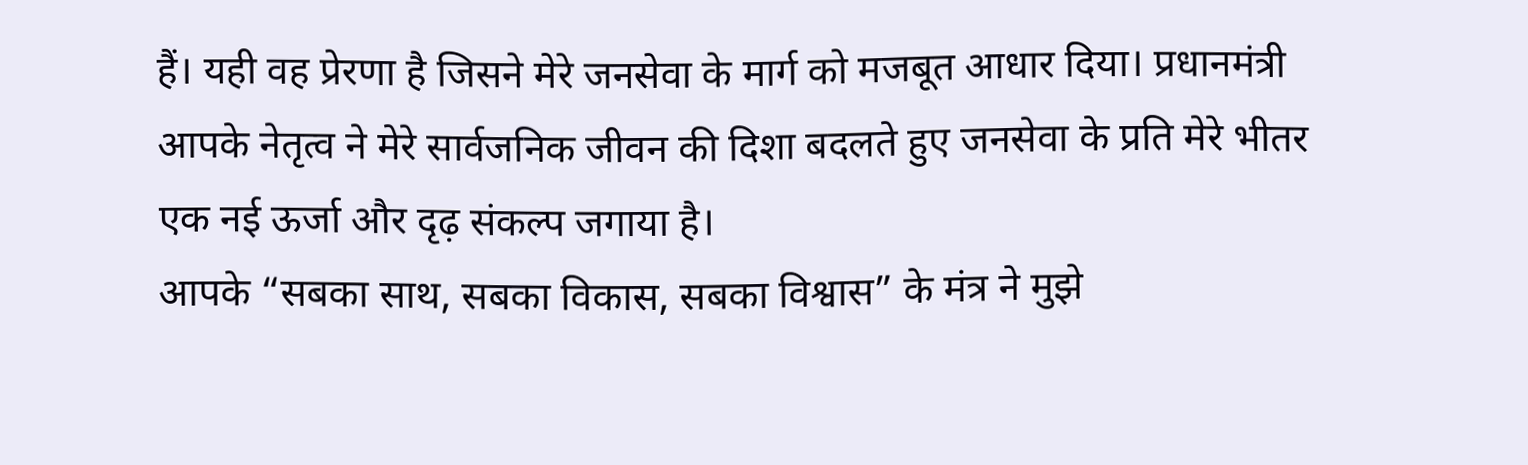हैं। यही वह प्रेरणा है जिसने मेरे जनसेवा के मार्ग को मजबूत आधार दिया। प्रधानमंत्री आपके नेतृत्व ने मेरे सार्वजनिक जीवन की दिशा बदलते हुए जनसेवा के प्रति मेरे भीतर एक नई ऊर्जा और दृढ़ संकल्प जगाया है।
आपके “सबका साथ, सबका विकास, सबका विश्वास” के मंत्र ने मुझे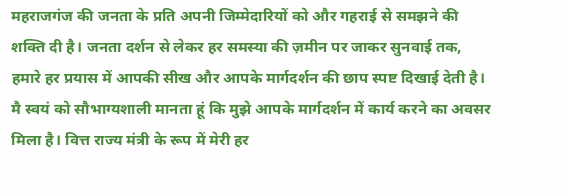महराजगंज की जनता के प्रति अपनी जिम्मेदारियों को और गहराई से समझने की शक्ति दी है। जनता दर्शन से लेकर हर समस्या की ज़मीन पर जाकर सुनवाई तक, हमारे हर प्रयास में आपकी सीख और आपके मार्गदर्शन की छाप स्पष्ट दिखाई देती है।
मै स्वयं को सौभाग्यशाली मानता हूं कि मुझे आपके मार्गदर्शन में कार्य करने का अवसर मिला है। वित्त राज्य मंत्री के रूप में मेरी हर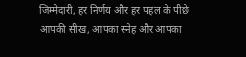जिम्मेदारी, हर निर्णय और हर पहल के पीछे आपकी सीख, आपका स्नेह और आपका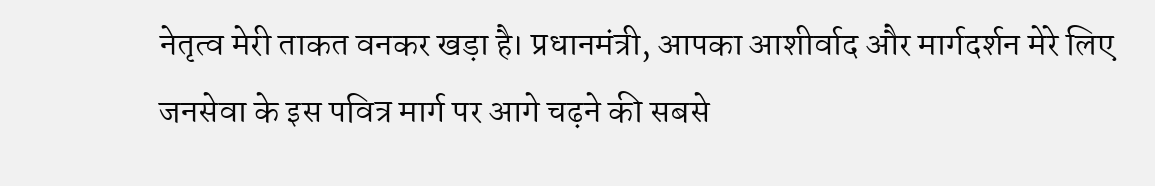नेतृत्व मेरी ताकत वनकर खड़ा है। प्रधानमंत्री, आपका आशीर्वाद और मार्गदर्शन मेरे लिए जनसेवा के इस पवित्र मार्ग पर आगे चढ़ने की सबसे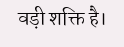वड़ी शक्ति है।